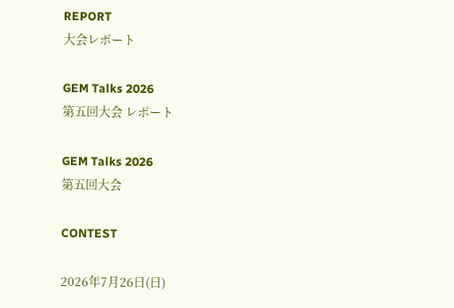REPORT
大会レポート

GEM Talks 2026
第五回大会 レポート

GEM Talks 2026
第五回大会

CONTEST

2026年7月26日(日)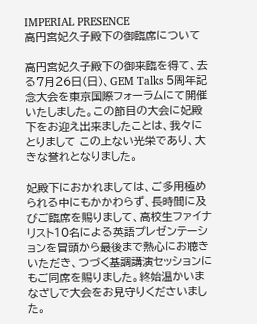IMPERIAL PRESENCE
高円宮妃久子殿下の御臨席について

高円宮妃久子殿下の御来臨を得て、去る7月26日(日)、GEM Talks 5周年記念大会を東京国際フォーラムにて開催いたしました。この節目の大会に妃殿下をお迎え出来ましたことは、我々にとりまして この上ない光栄であり、大きな誉れとなりました。

妃殿下におかれましては、ご多用極められる中にもかかわらず、長時間に及びご臨席を賜りまして、高校生ファイナリスト10名による英語プレゼンテーションを冒頭から最後まで熱心にお聴きいただき、つづく基調講演セッションにもご同席を賜りました。終始温かいまなざしで大会をお見守りくださいました。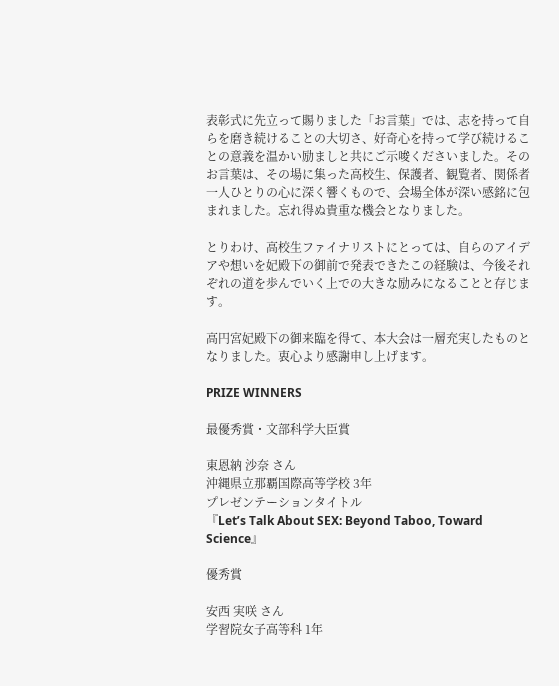表彰式に先立って賜りました「お言葉」では、志を持って自らを磨き続けることの大切さ、好奇心を持って学び続けることの意義を温かい励ましと共にご示唆くださいました。そのお言葉は、その場に集った高校生、保護者、観覧者、関係者一人ひとりの心に深く響くもので、会場全体が深い感銘に包まれました。忘れ得ぬ貴重な機会となりました。

とりわけ、高校生ファイナリストにとっては、自らのアイデアや想いを妃殿下の御前で発表できたこの経験は、今後それぞれの道を歩んでいく上での大きな励みになることと存じます。

高円宮妃殿下の御来臨を得て、本大会は一層充実したものとなりました。衷心より感謝申し上げます。

PRIZE WINNERS

最優秀賞・文部科学大臣賞

東恩納 沙奈 さん
沖縄県立那覇国際高等学校 3年
プレゼンテーションタイトル
『Let’s Talk About SEX: Beyond Taboo, Toward Science』

優秀賞

安西 実咲 さん
学習院女子高等科 1年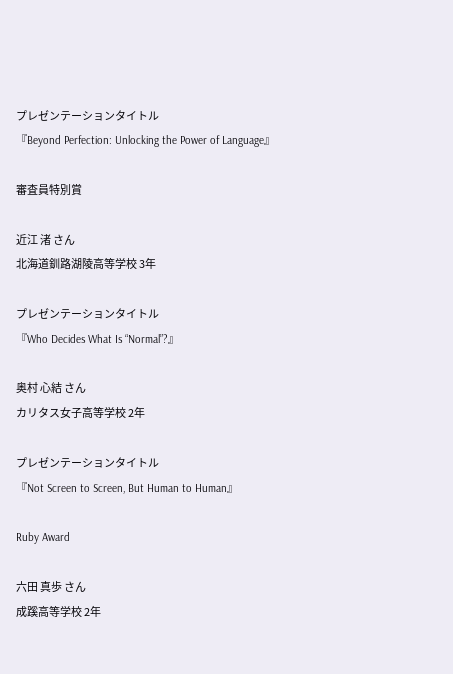プレゼンテーションタイトル
『Beyond Perfection: Unlocking the Power of Language』

審査員特別賞

近江 渚 さん
北海道釧路湖陵高等学校 3年

プレゼンテーションタイトル
『Who Decides What Is “Normal”?』

奥村 心結 さん
カリタス女子高等学校 2年

プレゼンテーションタイトル
『Not Screen to Screen, But Human to Human』

Ruby Award

六田 真歩 さん
成蹊高等学校 2年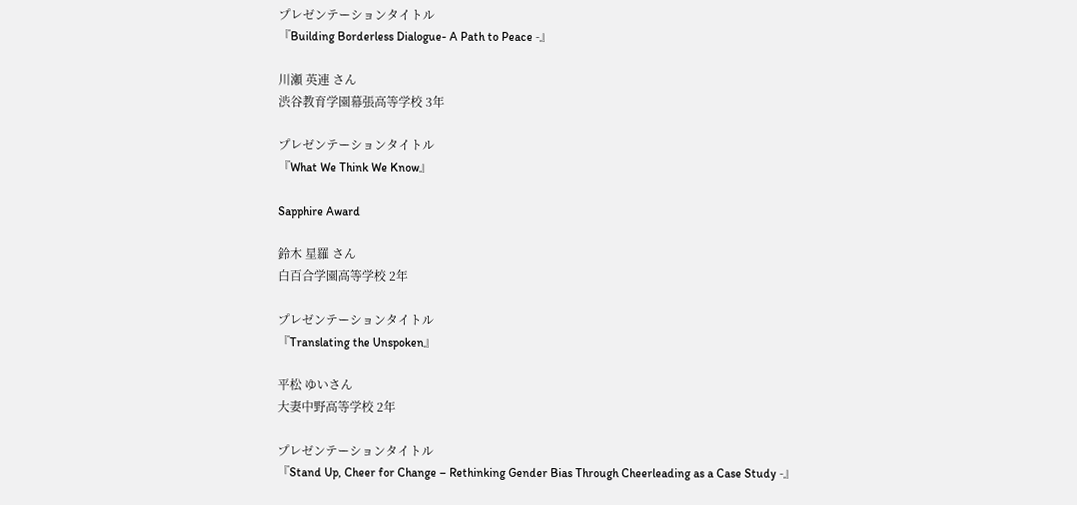プレゼンテーションタイトル
『Building Borderless Dialogue- A Path to Peace -』

川瀬 英連 さん
渋谷教育学園幕張高等学校 3年

プレゼンテーションタイトル
『What We Think We Know』

Sapphire Award

鈴木 星羅 さん
白百合学園高等学校 2年

プレゼンテーションタイトル
『Translating the Unspoken』

平松 ゆいさん
大妻中野高等学校 2年

プレゼンテーションタイトル
『Stand Up, Cheer for Change – Rethinking Gender Bias Through Cheerleading as a Case Study -』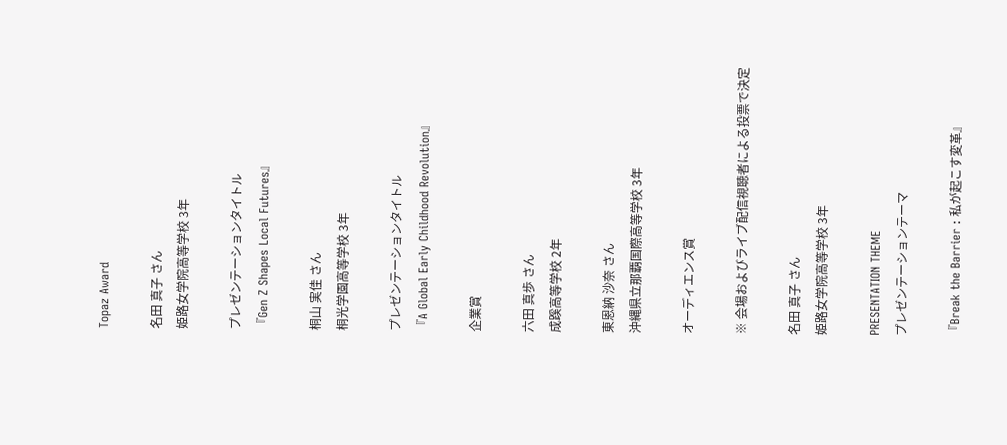Topaz Award

名田 真子 さん
姫路女学院高等学校 3年

プレゼンテーションタイトル
『Gen Z Shapes Local Futures』

桐山 実佳 さん
桐光学園高等学校 3年

プレゼンテーションタイトル
『A Global Early Childhood Revolution』

企業賞

六田 真歩 さん
成蹊高等学校 2年

東恩納 沙奈 さん
沖縄県立那覇国際高等学校 3年

オーディエンス賞

※ 会場およびライブ配信視聴者による投票で決定

名田 真子 さん
姫路女学院高等学校 3年

PRESENTATION THEME
プレゼンテーションテーマ

『Break the Barrier : 私が起こす変革』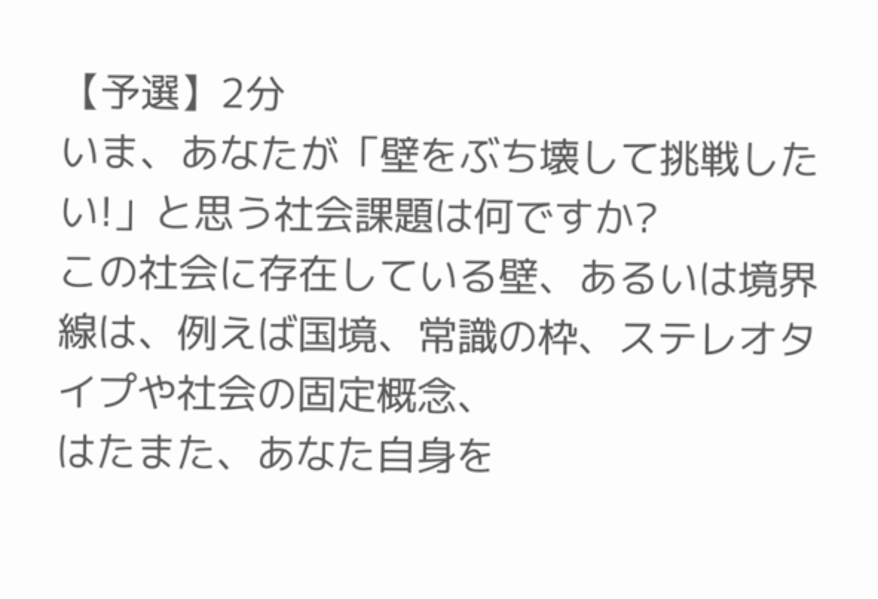【予選】2分
いま、あなたが「壁をぶち壊して挑戦したい!」と思う社会課題は何ですか?
この社会に存在している壁、あるいは境界線は、例えば国境、常識の枠、ステレオタイプや社会の固定概念、
はたまた、あなた自身を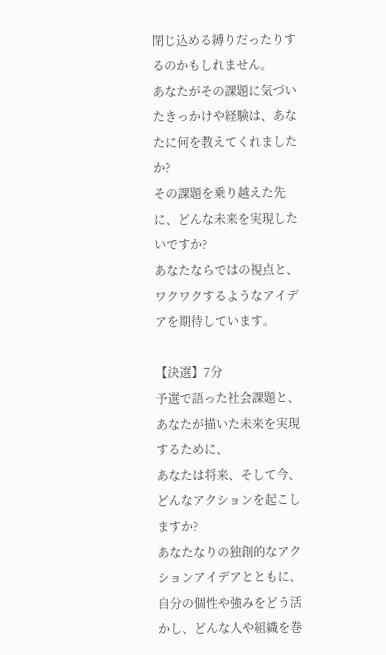閉じ込める縛りだったりするのかもしれません。
あなたがその課題に気づいたきっかけや経験は、あなたに何を教えてくれましたか?
その課題を乗り越えた先に、どんな未来を実現したいですか?
あなたならではの視点と、ワクワクするようなアイデアを期待しています。

【決選】7分
予選で語った社会課題と、あなたが描いた未来を実現するために、
あなたは将来、そして今、どんなアクションを起こしますか?
あなたなりの独創的なアクションアイデアとともに、
自分の個性や強みをどう活かし、どんな人や組織を巻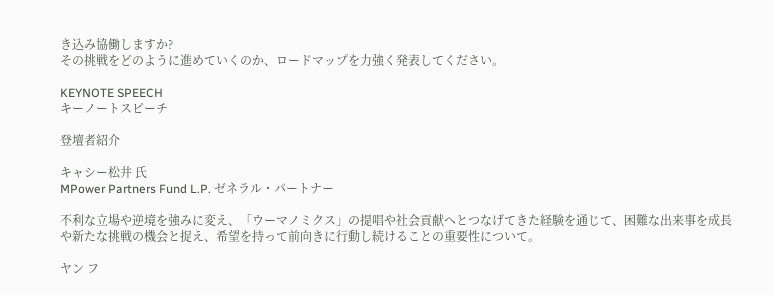き込み協働しますか?
その挑戦をどのように進めていくのか、ロードマップを力強く発表してください。

KEYNOTE SPEECH
キーノートスピーチ

登壇者紹介

キャシー松井 氏
MPower Partners Fund L.P. ゼネラル・パートナー

不利な立場や逆境を強みに変え、「ウーマノミクス」の提唱や社会貢献へとつなげてきた経験を通じて、困難な出来事を成長や新たな挑戦の機会と捉え、希望を持って前向きに行動し続けることの重要性について。

ヤン フ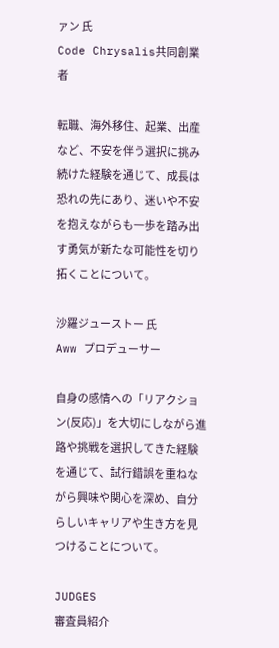ァン 氏
Code Chrysalis共同創業者

転職、海外移住、起業、出産など、不安を伴う選択に挑み続けた経験を通じて、成長は恐れの先にあり、迷いや不安を抱えながらも一歩を踏み出す勇気が新たな可能性を切り拓くことについて。

沙羅ジューストー 氏
Aww プロデューサー

自身の感情への「リアクション(反応)」を大切にしながら進路や挑戦を選択してきた経験を通じて、試行錯誤を重ねながら興味や関心を深め、自分らしいキャリアや生き方を見つけることについて。

JUDGES
審査員紹介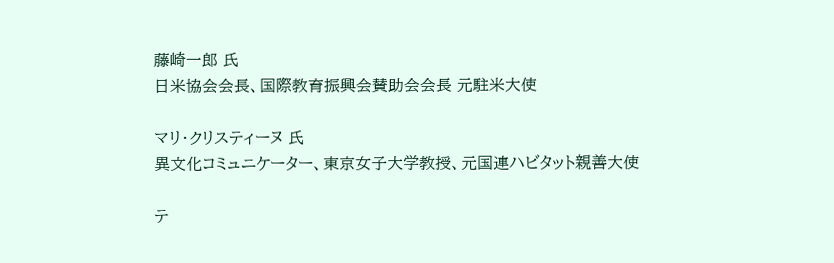藤崎一郎 氏
日米協会会長、国際教育振興会賛助会会長 元駐米大使

マリ・クリスティーヌ 氏
異文化コミュニケーター、東京女子大学教授、元国連ハビタット親善大使

テ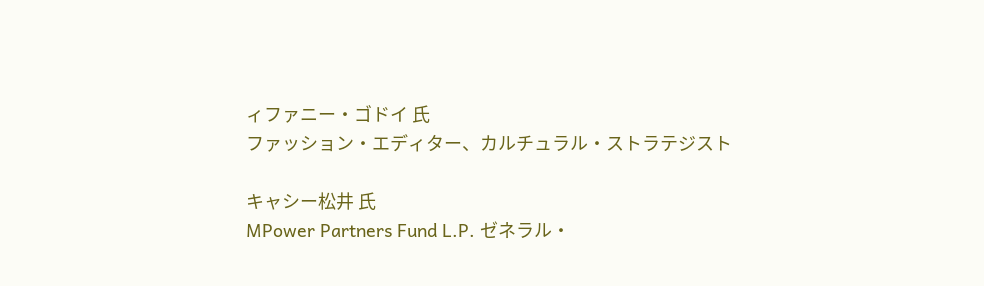ィファニー・ゴドイ 氏
ファッション・エディター、カルチュラル・ストラテジスト

キャシー松井 氏
MPower Partners Fund L.P. ゼネラル・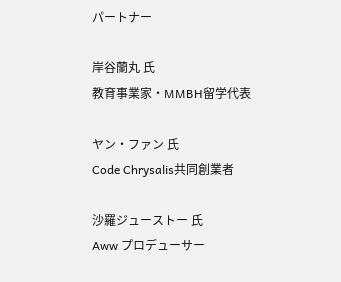パートナー

岸谷蘭丸 氏
教育事業家・MMBH留学代表

ヤン・ファン 氏
Code Chrysalis共同創業者

沙羅ジューストー 氏
Aww プロデューサー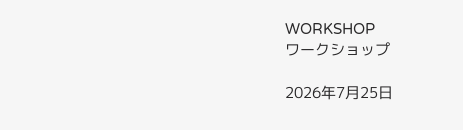WORKSHOP
ワークショップ

2026年7月25日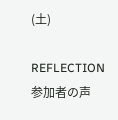(土)

REFLECTION
参加者の声